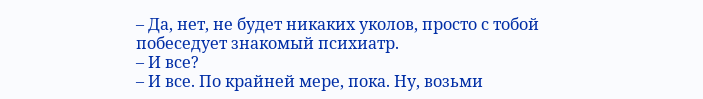– Да, нет, не будет никаких уколов, просто с тобой побеседует знакомый психиатр.
– И все?
– И все. По крайней мере, пока. Ну, возьми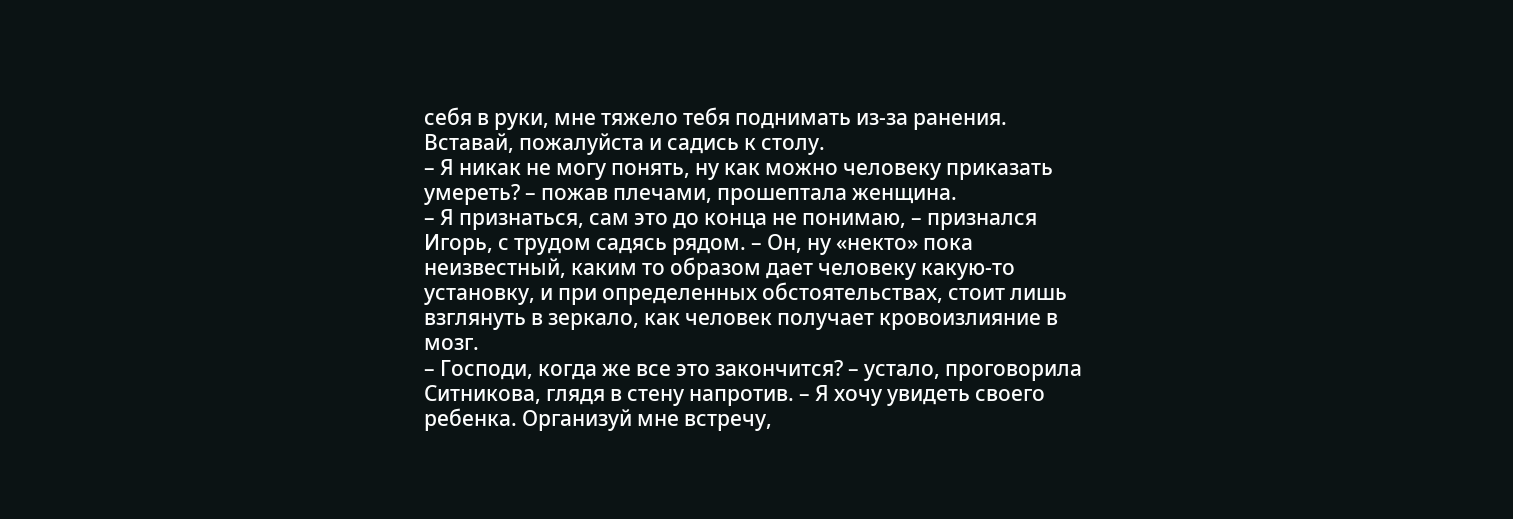себя в руки, мне тяжело тебя поднимать из-за ранения. Вставай, пожалуйста и садись к столу.
– Я никак не могу понять, ну как можно человеку приказать умереть? – пожав плечами, прошептала женщина.
– Я признаться, сам это до конца не понимаю, – признался Игорь, с трудом садясь рядом. – Он, ну «некто» пока неизвестный, каким то образом дает человеку какую-то установку, и при определенных обстоятельствах, стоит лишь взглянуть в зеркало, как человек получает кровоизлияние в мозг.
– Господи, когда же все это закончится? – устало, проговорила Ситникова, глядя в стену напротив. – Я хочу увидеть своего ребенка. Организуй мне встречу,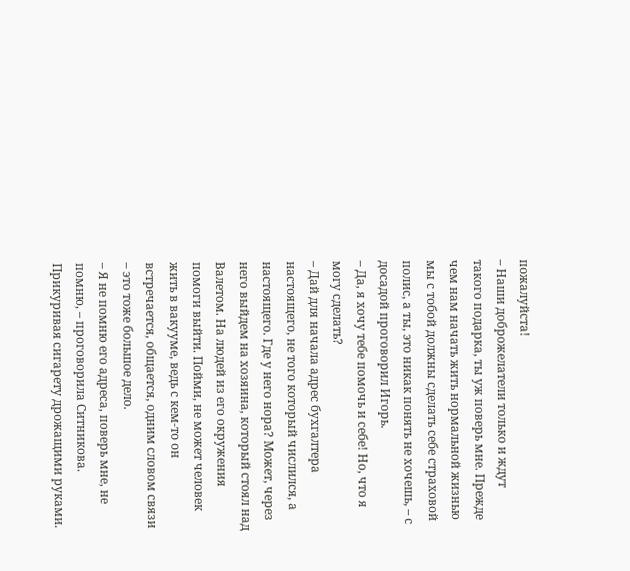пожалуйста!
– Наши доброжелатели только и ждут такого подарка, ты уж поверь мне. Прежде чем нам начать жить нормальной жизнью мы с тобой должны сделать себе страховой полис, а ты, это никак понять не хочешь, – с досадой проговорил Игорь.
– Да, я хочу тебе помочь и себе! Но, что я могу сделать?
– Дай для начала адрес бухгалтера настоящего, не того который числился, а настоящего. Где у него нора? Может, через него выйдем на хозяина, который стоял над Валетом. На людей из его окружения помоги выйти. Пойми, не может человек жить в вакууме, ведь с кем-то он встречается, общается, одним словом связи – это тоже большое дело.
– Я не помню его адреса, поверь мне, не помню, – проговорила Ситникова. Прикуривая сигарету дрожащими руками.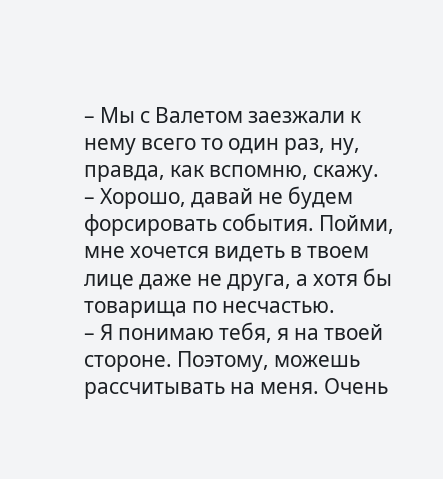– Мы с Валетом заезжали к нему всего то один раз, ну, правда, как вспомню, скажу.
– Хорошо, давай не будем форсировать события. Пойми, мне хочется видеть в твоем лице даже не друга, а хотя бы товарища по несчастью.
– Я понимаю тебя, я на твоей стороне. Поэтому, можешь рассчитывать на меня. Очень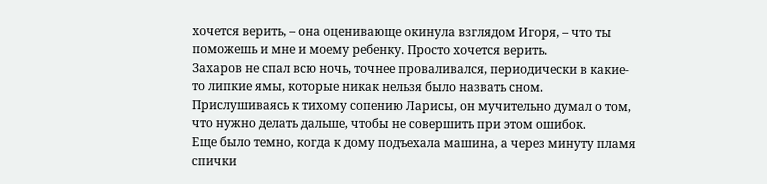хочется верить, – она оценивающе окинула взглядом Игоря, – что ты поможешь и мне и моему ребенку. Просто хочется верить.
Захаров не спал всю ночь, точнее проваливался, периодически в какие-то липкие ямы, которые никак нельзя было назвать сном. Прислушиваясь к тихому сопению Ларисы, он мучительно думал о том, что нужно делать дальше, чтобы не совершить при этом ошибок.
Еще было темно, когда к дому подъехала машина, а через минуту пламя спички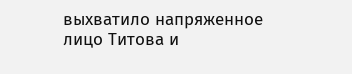выхватило напряженное лицо Титова и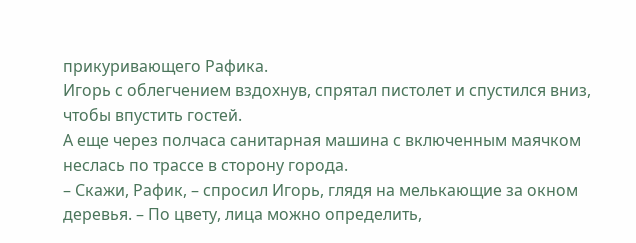прикуривающего Рафика.
Игорь с облегчением вздохнув, спрятал пистолет и спустился вниз, чтобы впустить гостей.
А еще через полчаса санитарная машина с включенным маячком неслась по трассе в сторону города.
– Скажи, Рафик, – спросил Игорь, глядя на мелькающие за окном деревья. – По цвету, лица можно определить,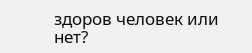здоров человек или нет?